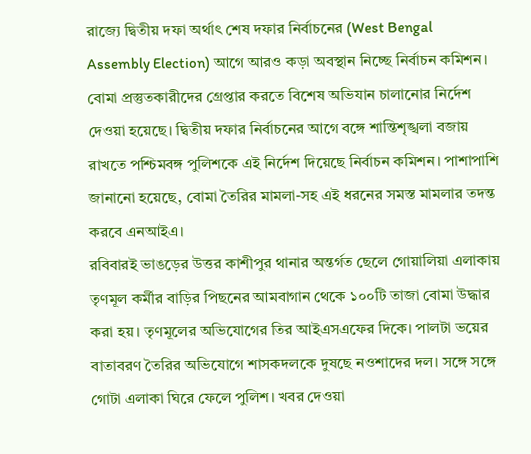রাজ্যে দ্বিতীয় দফা অর্থাৎ শেষ দফার নির্বাচনের (West Bengal Assembly Election) আগে আরও কড়া অবস্থান নিচ্ছে নির্বাচন কমিশন। বোমা প্রস্তুতকারীদের গ্রেপ্তার করতে বিশেষ অভিযান চালানোর নির্দেশ দেওয়া হয়েছে। দ্বিতীয় দফার নির্বাচনের আগে বঙ্গে শান্তিশৃঙ্খলা বজায় রাখতে পশ্চিমবঙ্গ পুলিশকে এই নির্দেশ দিয়েছে নির্বাচন কমিশন। পাশাপাশি জানানো হয়েছে, বোমা তৈরির মামলা-সহ এই ধরনের সমস্ত মামলার তদন্ত করবে এনআইএ।
রবিবারই ভাঙড়ের উত্তর কাশীপুর থানার অন্তর্গত ছেলে গোয়ালিয়া এলাকায় তৃণমূল কর্মীর বাড়ির পিছনের আমবাগান থেকে ১০০টি তাজা বোমা উদ্ধার করা হয়। তৃণমূলের অভিযোগের তির আইএসএফের দিকে। পালটা ভয়ের বাতাবরণ তৈরির অভিযোগে শাসকদলকে দুষছে নওশাদের দল। সঙ্গে সঙ্গে গোটা এলাকা ঘিরে ফেলে পুলিশ। খবর দেওয়া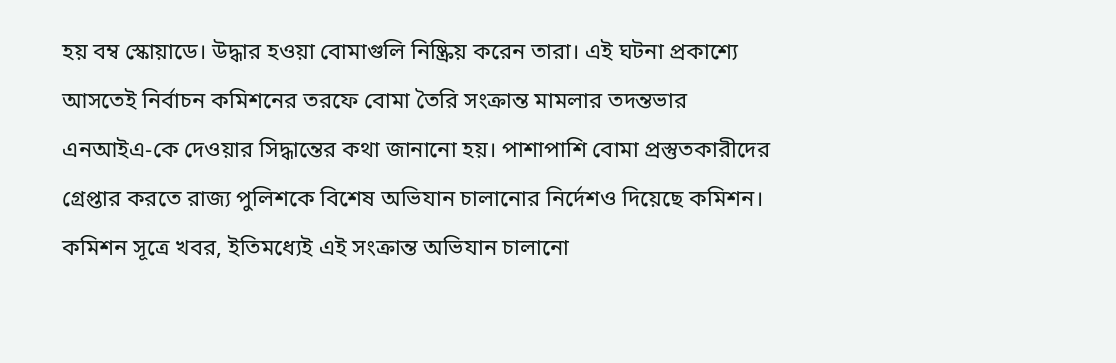হয় বম্ব স্কোয়াডে। উদ্ধার হওয়া বোমাগুলি নিষ্ক্রিয় করেন তারা। এই ঘটনা প্রকাশ্যে আসতেই নির্বাচন কমিশনের তরফে বোমা তৈরি সংক্রান্ত মামলার তদন্তভার এনআইএ-কে দেওয়ার সিদ্ধান্তের কথা জানানো হয়। পাশাপাশি বোমা প্রস্তুতকারীদের গ্রেপ্তার করতে রাজ্য পুলিশকে বিশেষ অভিযান চালানোর নির্দেশও দিয়েছে কমিশন। কমিশন সূত্রে খবর, ইতিমধ্যেই এই সংক্রান্ত অভিযান চালানো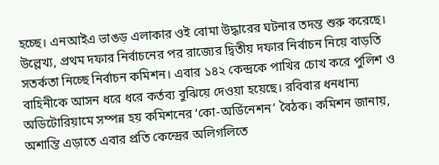হচ্ছে। এনআইএ ভাঙড় এলাকার ওই বোমা উদ্ধারের ঘটনার তদন্ত শুরু করেছে।
উল্লেখ্য, প্রথম দফার নির্বাচনের পর রাজ্যের দ্বিতীয় দফার নির্বাচন নিয়ে বাড়তি সতর্কতা নিচ্ছে নির্বাচন কমিশন। এবার ১৪২ কেন্দ্রকে পাখির চোখ করে পুলিশ ও বাহিনীকে আসন ধরে ধরে কর্তব্য বুঝিয়ে দেওয়া হয়েছে। রবিবার ধনধান্য অডিটোরিয়ামে সম্পন্ন হয় কমিশনের ‘কো-অর্ডিনেশন’ বৈঠক। কমিশন জানায়, অশান্তি এড়াতে এবার প্রতি কেন্দ্রের অলিগলিতে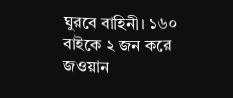ঘুরবে বাহিনী। ১৬০ বাইকে ২ জন করে জওয়ান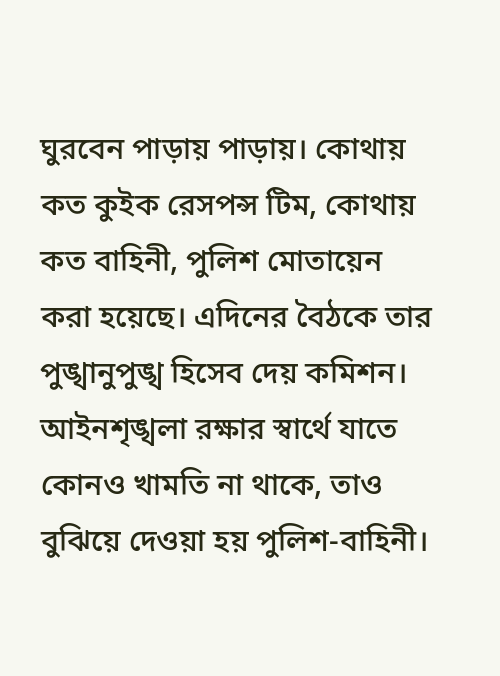ঘুরবেন পাড়ায় পাড়ায়। কোথায় কত কুইক রেসপন্স টিম, কোথায় কত বাহিনী, পুলিশ মোতায়েন করা হয়েছে। এদিনের বৈঠকে তার পুঙ্খানুপুঙ্খ হিসেব দেয় কমিশন। আইনশৃঙ্খলা রক্ষার স্বার্থে যাতে কোনও খামতি না থাকে, তাও বুঝিয়ে দেওয়া হয় পুলিশ-বাহিনী।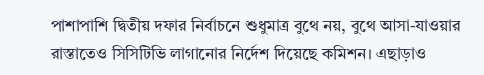পাশাপাশি দ্বিতীয় দফার নির্বাচনে শুধুমাত্র বুথে নয়, বুথে আসা-যাওয়ার রাস্তাতেও সিসিটিভি লাগানোর নির্দেশ দিয়েছে কমিশন। এছাড়াও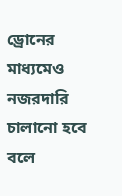ড্রোনের মাধ্যমেও নজরদারি চালানো হবে বলে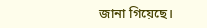জানা গিয়েছে।